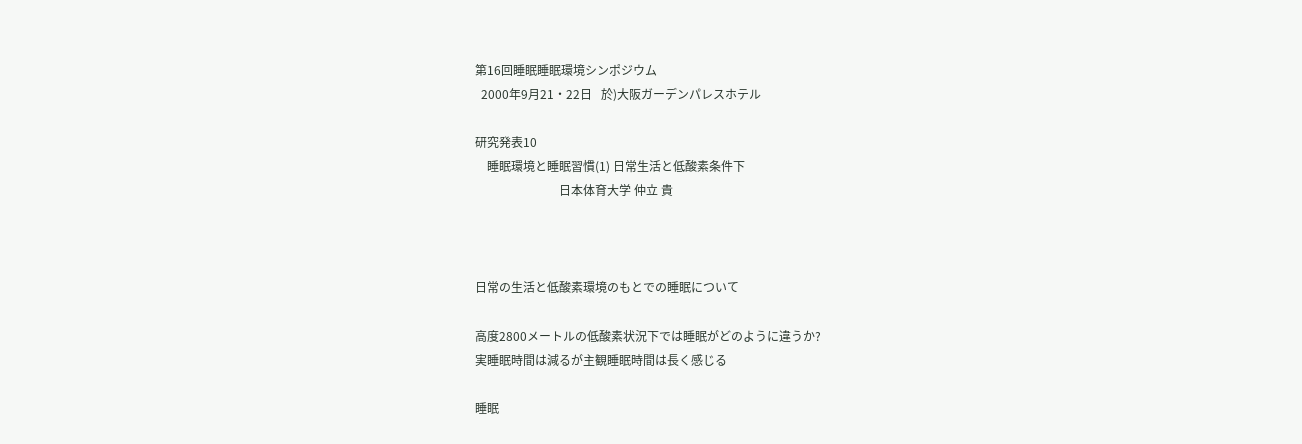第16回睡眠睡眠環境シンポジウム
  2000年9月21・22日   於)大阪ガーデンパレスホテル

研究発表10
    睡眠環境と睡眠習慣(1) 日常生活と低酸素条件下
                            日本体育大学 仲立 貴



日常の生活と低酸素環境のもとでの睡眠について

高度2800メートルの低酸素状況下では睡眠がどのように違うか?
実睡眠時間は減るが主観睡眠時間は長く感じる

睡眠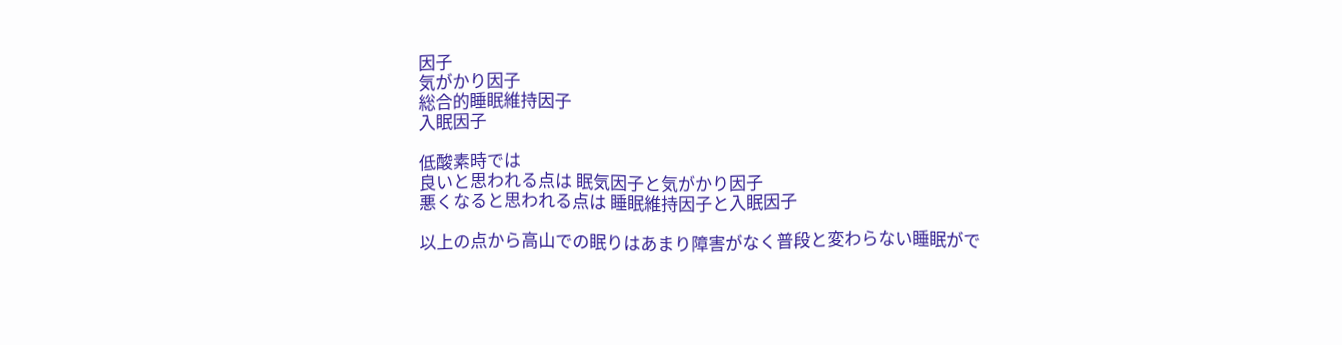因子
気がかり因子
総合的睡眠維持因子
入眠因子

低酸素時では
良いと思われる点は 眠気因子と気がかり因子
悪くなると思われる点は 睡眠維持因子と入眠因子

以上の点から高山での眠りはあまり障害がなく普段と変わらない睡眠がで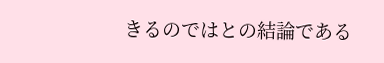きるのではとの結論である